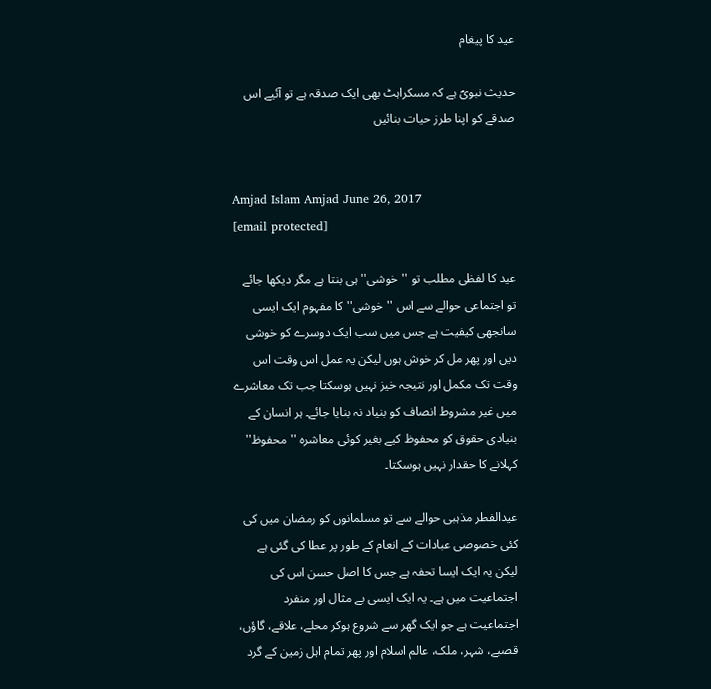عید کا پیغام

حدیث نبویؐ ہے کہ مسکراہٹ بھی ایک صدقہ ہے تو آئیے اس صدقے کو اپنا طرز حیات بنائیں


Amjad Islam Amjad June 26, 2017
[email protected]

عید کا لفظی مطلب تو ''خوشی'' ہی بنتا ہے مگر دیکھا جائے تو اجتماعی حوالے سے اس ''خوشی'' کا مفہوم ایک ایسی سانجھی کیفیت ہے جس میں سب ایک دوسرے کو خوشی دیں اور پھر مل کر خوش ہوں لیکن یہ عمل اس وقت اس وقت تک مکمل اور نتیجہ خیز نہیں ہوسکتا جب تک معاشرے میں غیر مشروط انصاف کو بنیاد نہ بنایا جائے۔ ہر انسان کے بنیادی حقوق کو محفوظ کیے بغیر کوئی معاشرہ ''محفوظ'' کہلانے کا حقدار نہیں ہوسکتا۔

عیدالفطر مذہبی حوالے سے تو مسلمانوں کو رمضان میں کی کئی خصوصی عبادات کے انعام کے طور پر عطا کی گئی ہے لیکن یہ ایک ایسا تحفہ ہے جس کا اصل حسن اس کی اجتماعیت میں ہے۔ یہ ایک ایسی بے مثال اور منفرد اجتماعیت ہے جو ایک گھر سے شروع ہوکر محلے، علاقے، گاؤں، قصبے، شہر، ملک، عالم اسلام اور پھر تمام اہل زمین کے گرد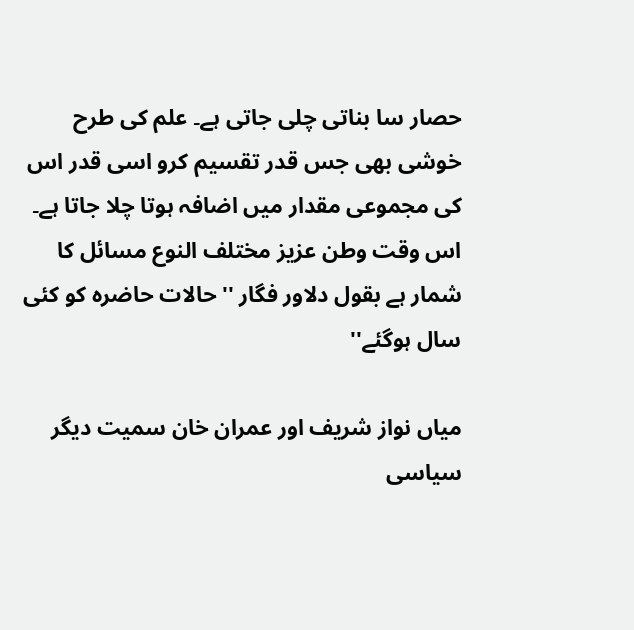حصار سا بناتی چلی جاتی ہے۔ علم کی طرح خوشی بھی جس قدر تقسیم کرو اسی قدر اس کی مجموعی مقدار میں اضافہ ہوتا چلا جاتا ہے۔ اس وقت وطن عزیز مختلف النوع مسائل کا شمار ہے بقول دلاور فگار ''حالات حاضرہ کو کئی سال ہوگئے''

میاں نواز شریف اور عمران خان سمیت دیگر سیاسی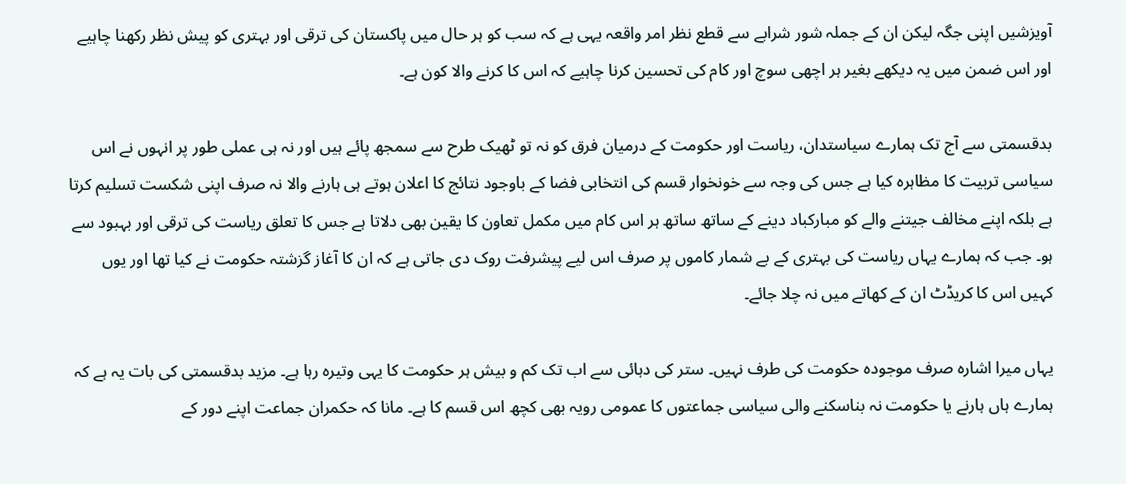آویزشیں اپنی جگہ لیکن ان کے جملہ شور شرابے سے قطع نظر امر واقعہ یہی ہے کہ سب کو ہر حال میں پاکستان کی ترقی اور بہتری کو پیش نظر رکھنا چاہیے اور اس ضمن میں یہ دیکھے بغیر ہر اچھی سوچ اور کام کی تحسین کرنا چاہیے کہ اس کا کرنے والا کون ہے۔

بدقسمتی سے آج تک ہمارے سیاستدان، ریاست اور حکومت کے درمیان فرق کو نہ تو ٹھیک طرح سے سمجھ پائے ہیں اور نہ ہی عملی طور پر انہوں نے اس سیاسی تربیت کا مظاہرہ کیا ہے جس کی وجہ سے خونخوار قسم کی انتخابی فضا کے باوجود نتائج کا اعلان ہوتے ہی ہارنے والا نہ صرف اپنی شکست تسلیم کرتا ہے بلکہ اپنے مخالف جیتنے والے کو مبارکباد دینے کے ساتھ ساتھ ہر اس کام میں مکمل تعاون کا یقین بھی دلاتا ہے جس کا تعلق ریاست کی ترقی اور بہبود سے ہو۔ جب کہ ہمارے یہاں ریاست کی بہتری کے بے شمار کاموں پر صرف اس لیے پیشرفت روک دی جاتی ہے کہ ان کا آغاز گزشتہ حکومت نے کیا تھا اور یوں کہیں اس کا کریڈٹ ان کے کھاتے میں نہ چلا جائے۔

یہاں میرا اشارہ صرف موجودہ حکومت کی طرف نہیں۔ ستر کی دہائی سے اب تک کم و بیش ہر حکومت کا یہی وتیرہ رہا ہے۔ مزید بدقسمتی کی بات یہ ہے کہ ہمارے ہاں ہارنے یا حکومت نہ بناسکنے والی سیاسی جماعتوں کا عمومی رویہ بھی کچھ اس قسم کا ہے۔ مانا کہ حکمران جماعت اپنے دور کے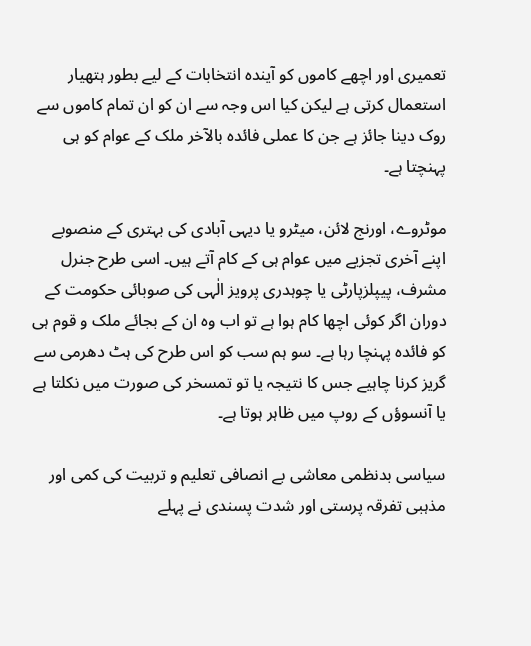تعمیری اور اچھے کاموں کو آیندہ انتخابات کے لیے بطور ہتھیار استعمال کرتی ہے لیکن کیا اس وجہ سے ان کو ان تمام کاموں سے روک دینا جائز ہے جن کا عملی فائدہ بالآخر ملک کے عوام کو ہی پہنچتا ہے۔

موٹروے، اورنج لائن، میٹرو یا دیہی آبادی کی بہتری کے منصوبے اپنے آخری تجزیے میں عوام ہی کے کام آتے ہیں۔ اسی طرح جنرل مشرف، پیپلزپارٹی یا چوہدری پرویز الٰہی کی صوبائی حکومت کے دوران اگر کوئی اچھا کام ہوا ہے تو اب وہ ان کے بجائے ملک و قوم ہی کو فائدہ پہنچا رہا ہے۔ سو ہم سب کو اس طرح کی ہٹ دھرمی سے گریز کرنا چاہیے جس کا نتیجہ یا تو تمسخر کی صورت میں نکلتا ہے یا آنسوؤں کے روپ میں ظاہر ہوتا ہے۔

سیاسی بدنظمی معاشی بے انصافی تعلیم و تربیت کی کمی اور مذہبی تفرقہ پرستی اور شدت پسندی نے پہلے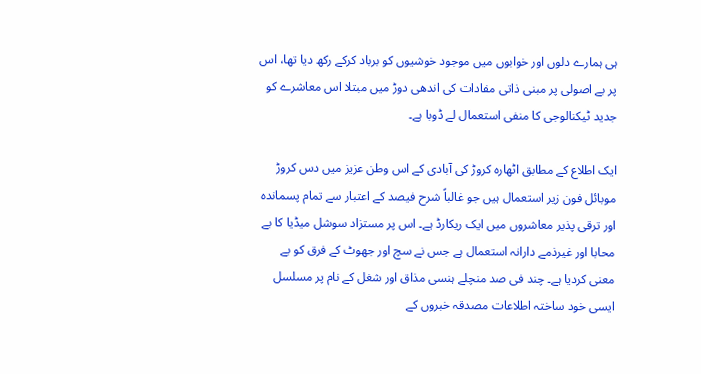ہی ہمارے دلوں اور خوابوں میں موجود خوشیوں کو برباد کرکے رکھ دیا تھا، اس پر بے اصولی پر مبنی ذاتی مفادات کی اندھی دوڑ میں مبتلا اس معاشرے کو جدید ٹیکنالوجی کا منفی استعمال لے ڈوبا ہے۔

ایک اطلاع کے مطابق اٹھارہ کروڑ کی آبادی کے اس وطن عزیز میں دس کروڑ موبائل فون زیر استعمال ہیں جو غالباً شرح فیصد کے اعتبار سے تمام پسماندہ اور ترقی پذیر معاشروں میں ایک ریکارڈ ہے۔ اس پر مستزاد سوشل میڈیا کا بے محابا اور غیرذمے دارانہ استعمال ہے جس نے سچ اور جھوٹ کے فرق کو بے معنی کردیا ہے۔ چند فی صد منچلے ہنسی مذاق اور شغل کے نام پر مسلسل ایسی خود ساختہ اطلاعات مصدقہ خبروں کے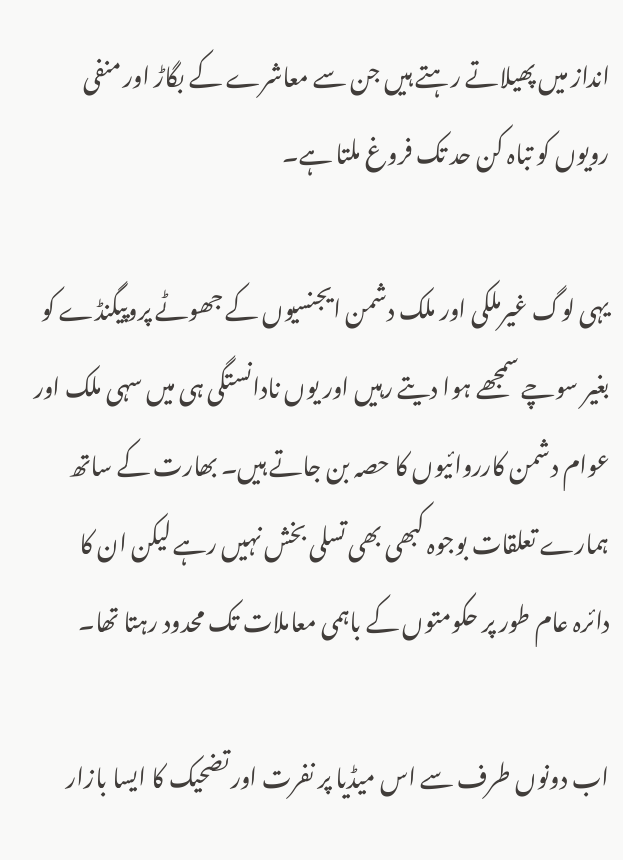انداز میں پھیلاتے رہتے ہیں جن سے معاشرے کے بگاڑ اور منفی رویوں کو تباہ کن حد تک فروغ ملتا ہے۔

یہی لوگ غیرملکی اور ملک دشمن ایجنسیوں کے جھوٹے پروپیگنڈے کو بغیر سوچے سمجھے ہوا دیتے رہیں اور یوں نادانستگی ہی میں سہی ملک اور عوام دشمن کارروائیوں کا حصہ بن جاتے ہیں۔ بھارت کے ساتھ ہمارے تعلقات بوجوہ کبھی بھی تسلی بخش نہیں رہے لیکن ان کا دائرہ عام طور پر حکومتوں کے باہمی معاملات تک محدود رہتا تھا۔

اب دونوں طرف سے اس میڈیا پر نفرت اور تضحیک کا ایسا بازار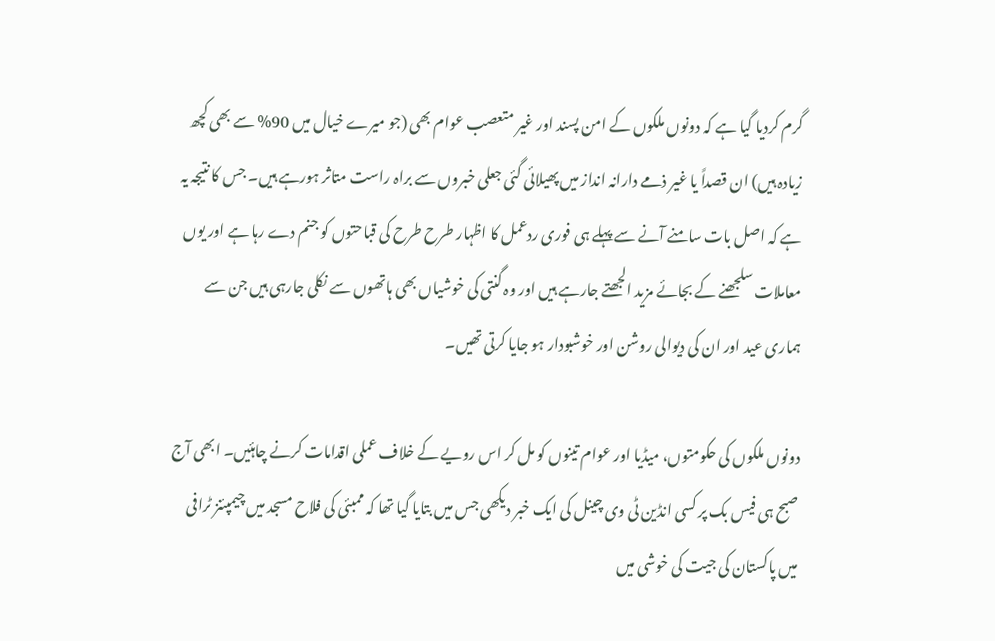گرم کردیا گیا ہے کہ دونوں ملکوں کے امن پسند اور غیر متعصب عوام بھی (جو میرے خیال میں 90% سے بھی کچھ زیادہ ہیں) ان قصداً یا غیر ذمے دارانہ انداز میں پھیلائی گئی جعلی خبروں سے براہ راست متاثر ہورہے ہیں۔ جس کا نتیجہ یہ ہے کہ اصل بات سامنے آنے سے پہلے ہی فوری ردعمل کا اظہار طرح طرح کی قباحتوں کو جنم دے رہا ہے اور یوں معاملات سلجھنے کے بجائے مزید الجھتے جارہے ہیں اور وہ گنتی کی خوشیاں بھی ہاتھوں سے نکلی جارہی ہیں جن سے ہماری عید اور ان کی دیوالی روشن اور خوشبودار ہو جایا کرتی تھیں۔

دونوں ملکوں کی حکومتوں، میڈیا اور عوام تینوں کو مل کر اس رویے کے خلاف عملی اقدامات کرنے چاہئیں۔ ابھی آج صبح ہی فیس بک پر کسی انڈین ٹی وی چینل کی ایک خبر دیکھی جس میں بتایا گیا تھا کہ ممبئی کی فلاح مسجد میں چیمپئنز ٹرافی میں پاکستان کی جیت کی خوشی میں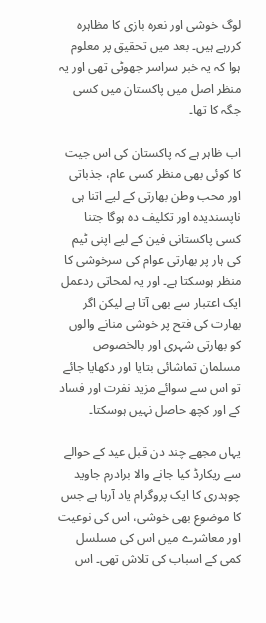لوگ خوشی اور نعرہ بازی کا مظاہرہ کررہے ہیں۔ بعد میں تحقیق پر معلوم ہوا کہ یہ خبر سراسر جھوٹی تھی اور یہ منظر اصل میں پاکستان میں کسی جگہ کا تھا۔

اب ظاہر ہے کہ پاکستان کی اس جیت کا کوئی بھی منظر کسی عام، جذباتی اور محب وطن بھارتی کے لیے اتنا ہی ناپسندیدہ اور تکلیف دہ ہوگا جتنا کسی پاکستانی فین کے لیے اپنی ٹیم کی ہار پر بھارتی عوام کی سرخوشی کا منظر ہوسکتا ہے۔ اور یہ لمحاتی ردعمل ایک اعتبار سے بھی آتا ہے لیکن اگر بھارت کی فتح پر خوشی منانے والوں کو بھارتی شہری اور بالخصوص مسلمان تماشائی بتایا اور دکھایا جائے تو اس سے سوائے مزید نفرت اور فساد کے اور کچھ حاصل نہیں ہوسکتا۔

یہاں مجھے چند دن قبل عید کے حوالے سے ریکارڈ کیا جانے والا برادرم جاوید چوہدری کا ایک پروگرام یاد آرہا ہے جس کا موضوع بھی خوشی، اس کی نوعیت اور معاشرے میں اس کی مسلسل کمی کے اسباب کی تلاش تھی۔ اس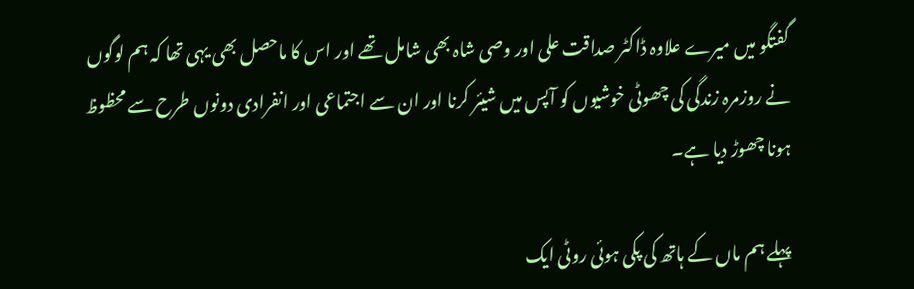گفتگو میں میرے علاوہ ڈاکٹر صداقت علی اور وصی شاہ بھی شامل تھے اور اس کا ماحصل بھی یہی تھا کہ ہم لوگوں نے روزمرہ زندگی کی چھوٹی خوشیوں کو آپس میں شیئر کرنا اور ان سے اجتماعی اور انفرادی دونوں طرح سے محظوظ ہونا چھوڑ دیا ہے۔

پہلے ہم ماں کے ہاتھ کی پکی ہوئی روٹی ایک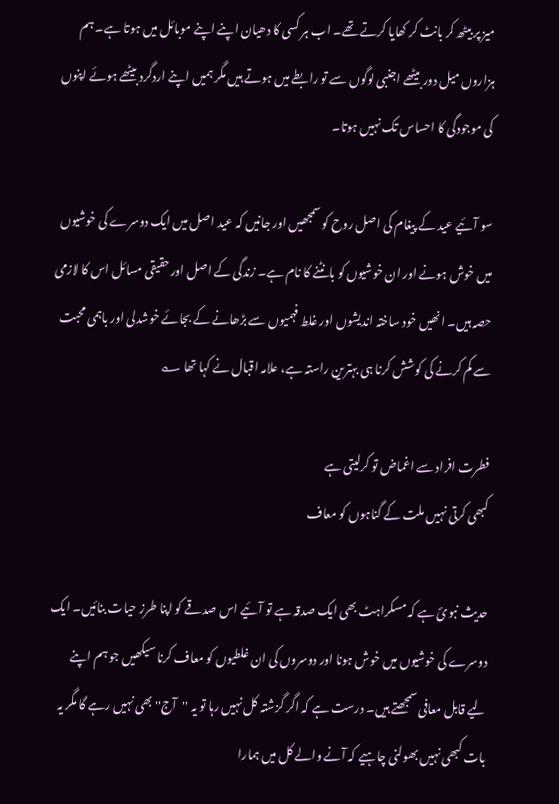میز پر بیٹھ کر بانٹ کر کھایا کرتے تھے۔ اب ہر کسی کا دھیان اپنے اپنے موبائل میں ہوتا ہے۔ ہم ہزاروں میل دور بیٹھے اجنبی لوگوں سے تو رابطے میں ہوتے ہیں مگر ہمیں اپنے اردگرد بیٹھے ہوئے اپنوں کی موجودگی کا احساس تک نہیں ہوتا۔

سو آئیے عید کے پیغام کی اصل روح کو سمجھیں اور جانیں کہ عید اصل میں ایک دوسرے کی خوشیوں میں خوش ہونے اور ان خوشیوں کو بانٹنے کا نام ہے۔ زندگی کے اصل اور حقیقی مسائل اس کا لازمی حصہ ہیں۔ انھیں خود ساختہ اندیشوں اور غلط فہمیوں سے بڑھانے کے بجائے خوشدلی اور باہمی محبت سے کم کرنے کی کوشش کرنا ہی بہترین راستہ ہے، علامہ اقبال نے کہا تھا ؎

فطرت افراد سے اغماض تو کرلیتی ہے
کبھی کرتی نہیں ملت کے گناہوں کو معاف

حدیث نبویؐ ہے کہ مسکراہٹ بھی ایک صدقہ ہے تو آئیے اس صدقے کو اپنا طرز حیات بنائیں۔ ایک دوسرے کی خوشیوں میں خوش ہونا اور دوسروں کی ان غلطیوں کو معاف کرنا سیکھیں جو ہم اپنے لیے قابل معافی سمجھتے ہیں۔ درست ہے کہ اگر گزشتہ کل نہیں رہا تو یہ ''آج'' بھی نہیں رہے گا مگر یہ بات کبھی نہیں بھولنی چاہیے کہ آنے والے کل میں ہمارا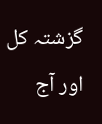گزشتہ کل اور آج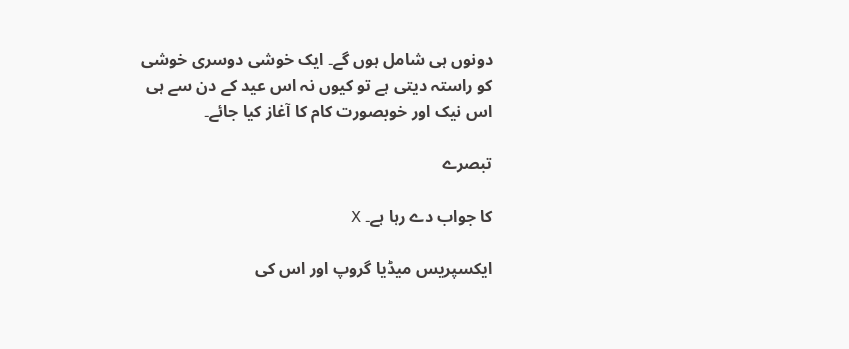دونوں ہی شامل ہوں گے۔ ایک خوشی دوسری خوشی کو راستہ دیتی ہے تو کیوں نہ اس عید کے دن سے ہی اس نیک اور خوبصورت کام کا آغاز کیا جائے۔

تبصرے

کا جواب دے رہا ہے۔ X

ایکسپریس میڈیا گروپ اور اس کی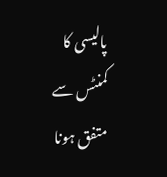پالیسی کا کمنٹس سے متفق ہونا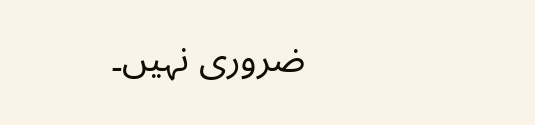ضروری نہیں۔